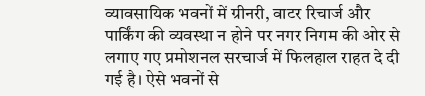व्यावसायिक भवनों में ग्रीनरी, वाटर रिचार्ज और पार्किंग की व्यवस्था न होने पर नगर निगम की ओर से लगाए गए प्रमोशनल सरचार्ज में फिलहाल राहत दे दी गई है। ऐसे भवनों से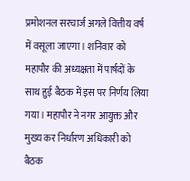प्रमोशनल सरचार्ज अगले वित्तीय वर्ष में वसूला जाएगा। शनिवार को महापौर की अध्यक्षता में पार्षदों के साथ हुई बैठक में इस पर निर्णय लिया गया। महापौर ने नगर आयुक्त और मुख्य कर निर्धारण अधिकारी को बैठक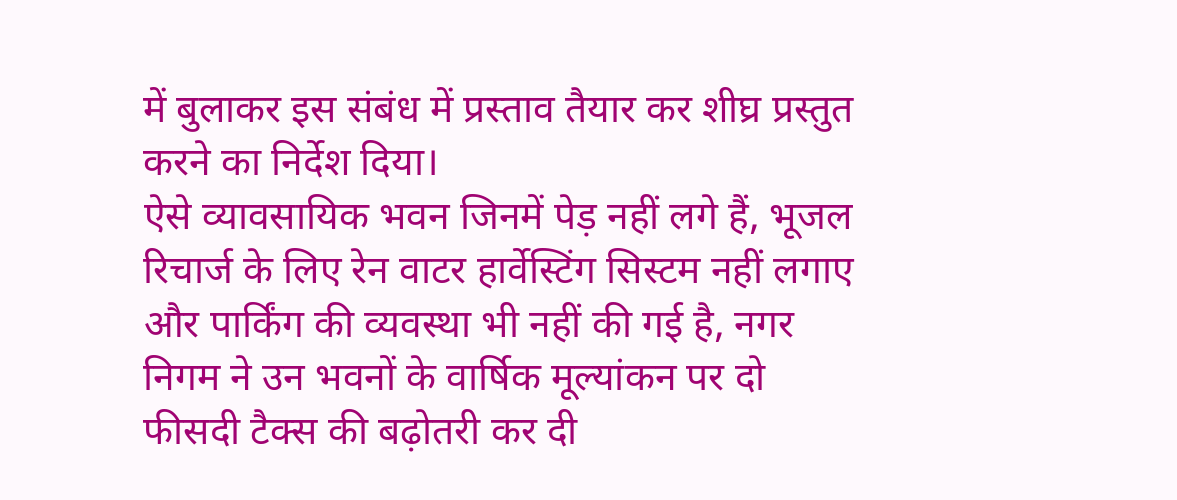में बुलाकर इस संबंध में प्रस्ताव तैयार कर शीघ्र प्रस्तुत करने का निर्देश दिया।
ऐसे व्यावसायिक भवन जिनमें पेड़ नहीं लगे हैं, भूजल रिचार्ज के लिए रेन वाटर हार्वेस्टिंग सिस्टम नहीं लगाए और पार्किंग की व्यवस्था भी नहीं की गई है, नगर निगम ने उन भवनों के वार्षिक मूल्यांकन पर दो फीसदी टैक्स की बढ़ोतरी कर दी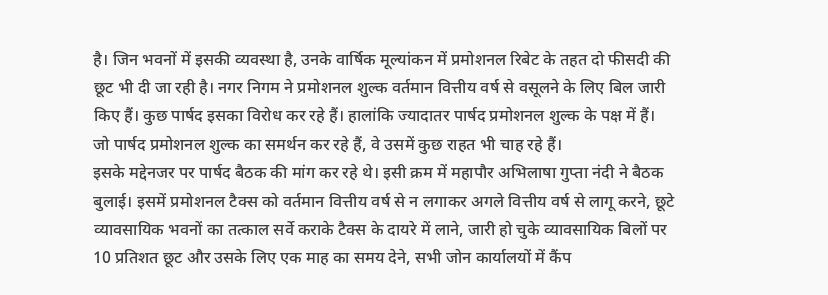है। जिन भवनों में इसकी व्यवस्था है, उनके वार्षिक मूल्यांकन में प्रमोशनल रिबेट के तहत दो फीसदी की छूट भी दी जा रही है। नगर निगम ने प्रमोशनल शुल्क वर्तमान वित्तीय वर्ष से वसूलने के लिए बिल जारी किए हैं। कुछ पार्षद इसका विरोध कर रहे हैं। हालांकि ज्यादातर पार्षद प्रमोशनल शुल्क के पक्ष में हैं। जो पार्षद प्रमोशनल शुल्क का समर्थन कर रहे हैं, वे उसमें कुछ राहत भी चाह रहे हैं।
इसके मद्देनजर पर पार्षद बैठक की मांग कर रहे थे। इसी क्रम में महापौर अभिलाषा गुप्ता नंदी ने बैठक बुलाई। इसमें प्रमोशनल टैक्स को वर्तमान वित्तीय वर्ष से न लगाकर अगले वित्तीय वर्ष से लागू करने, छूटे व्यावसायिक भवनों का तत्काल सर्वे कराके टैक्स के दायरे में लाने, जारी हो चुके व्यावसायिक बिलों पर 10 प्रतिशत छूट और उसके लिए एक माह का समय देने, सभी जोन कार्यालयों में कैंप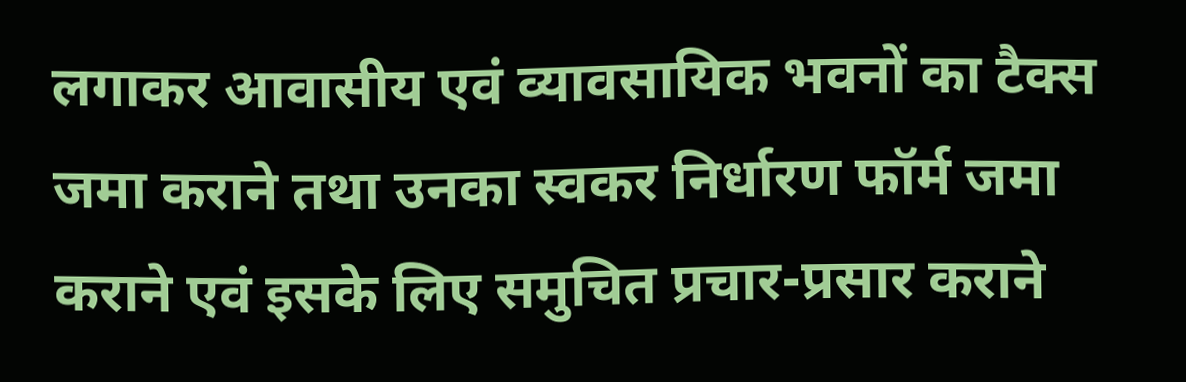लगाकर आवासीय एवं व्यावसायिक भवनों का टैक्स जमा कराने तथा उनका स्वकर निर्धारण फॉर्म जमा कराने एवं इसके लिए समुचित प्रचार-प्रसार कराने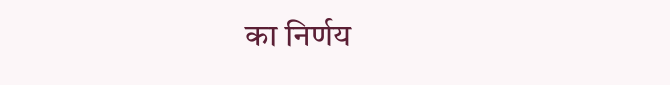का निर्णय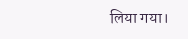लिया गया।